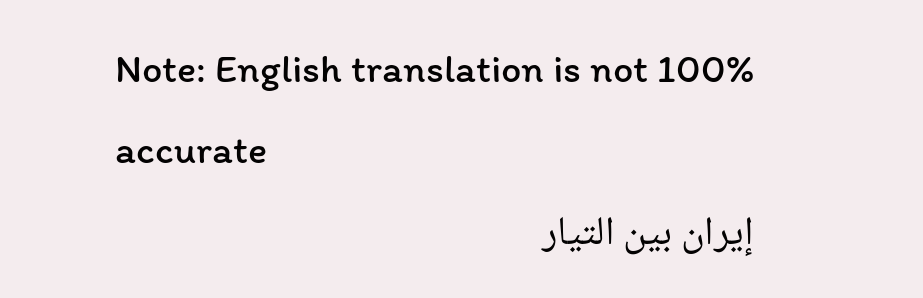Note: English translation is not 100% accurate
إيران بين التيار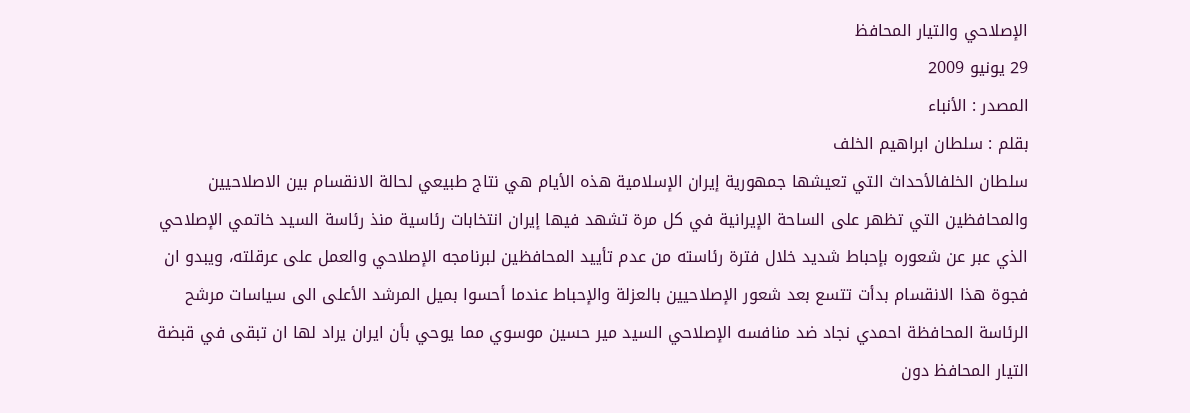الإصلاحي والتيار المحافظ
29 يونيو 2009
المصدر : الأنباء
بقلم : سلطان ابراهيم الخلف
سلطان الخلفالأحداث التي تعيشها جمهورية إيران الإسلامية هذه الأيام هي نتاج طبيعي لحالة الانقسام بين الاصلاحيين والمحافظين التي تظهر على الساحة الإيرانية في كل مرة تشهد فيها إيران انتخابات رئاسية منذ رئاسة السيد خاتمي الإصلاحي الذي عبر عن شعوره بإحباط شديد خلال فترة رئاسته من عدم تأييد المحافظين لبرنامجه الإصلاحي والعمل على عرقلته، ويبدو ان فجوة هذا الانقسام بدأت تتسع بعد شعور الإصلاحيين بالعزلة والإحباط عندما أحسوا بميل المرشد الأعلى الى سياسات مرشح الرئاسة المحافظة احمدي نجاد ضد منافسه الإصلاحي السيد مير حسين موسوي مما يوحي بأن ايران يراد لها ان تبقى في قبضة التيار المحافظ دون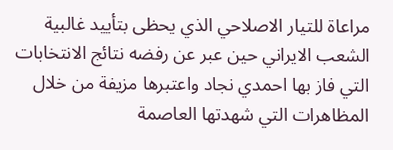مراعاة للتيار الاصلاحي الذي يحظى بتأييد غالبية الشعب الايراني حين عبر عن رفضه نتائج الانتخابات التي فاز بها احمدي نجاد واعتبرها مزيفة من خلال المظاهرات التي شهدتها العاصمة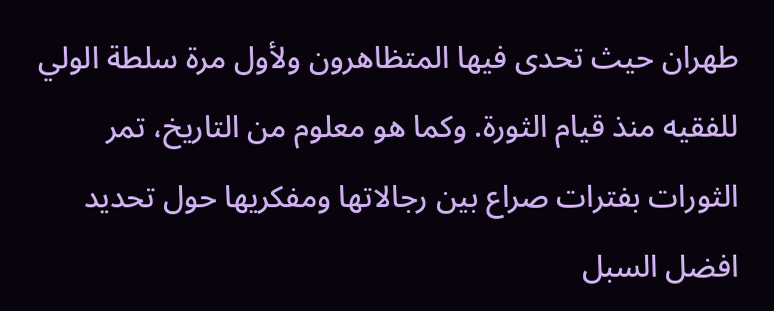طهران حيث تحدى فيها المتظاهرون ولأول مرة سلطة الولي للفقيه منذ قيام الثورة. وكما هو معلوم من التاريخ، تمر الثورات بفترات صراع بين رجالاتها ومفكريها حول تحديد افضل السبل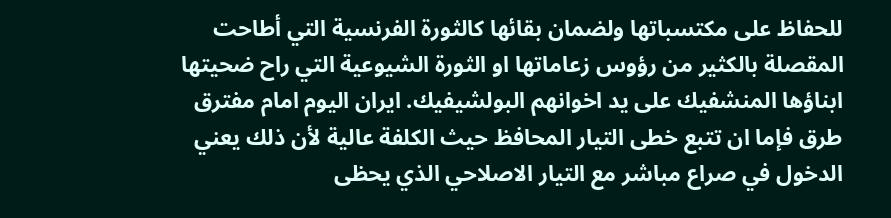للحفاظ على مكتسباتها ولضمان بقائها كالثورة الفرنسية التي أطاحت المقصلة بالكثير من رؤوس زعاماتها او الثورة الشيوعية التي راح ضحيتها ابناؤها المنشفيك على يد اخوانهم البولشيفيك. ايران اليوم امام مفترق طرق فإما ان تتبع خطى التيار المحافظ حيث الكلفة عالية لأن ذلك يعني الدخول في صراع مباشر مع التيار الاصلاحي الذي يحظى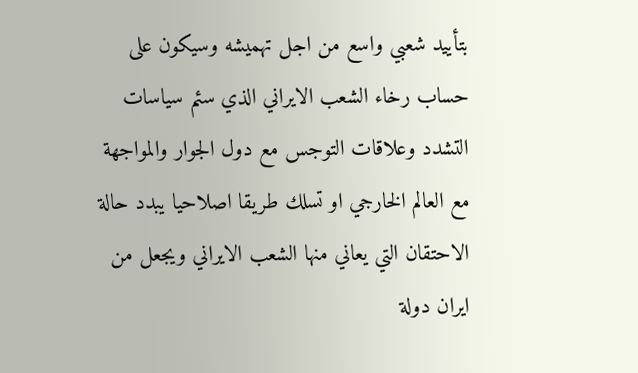بتأييد شعبي واسع من اجل تهميشه وسيكون على حساب رخاء الشعب الايراني الذي سئم سياسات التشدد وعلاقات التوجس مع دول الجوار والمواجهة مع العالم الخارجي او تسلك طريقا اصلاحيا يبدد حالة الاحتقان التي يعاني منها الشعب الايراني ويجعل من ايران دولة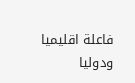فاعلة اقليميا ودوليا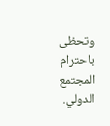وتحظى باحترام المجتمع الدولي.